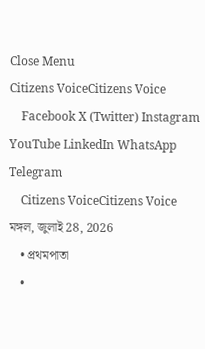Close Menu
Citizens VoiceCitizens Voice
    Facebook X (Twitter) Instagram YouTube LinkedIn WhatsApp Telegram
    Citizens VoiceCitizens Voice মঙ্গল, জুলাই 28, 2026
    • প্রথমপাতা
    •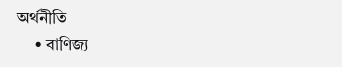অর্থনীতি
    • বাণিজ্য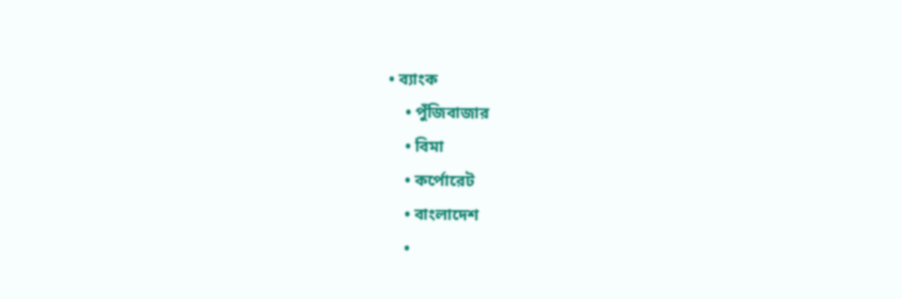• ব্যাংক
    • পুঁজিবাজার
    • বিমা
    • কর্পোরেট
    • বাংলাদেশ
    •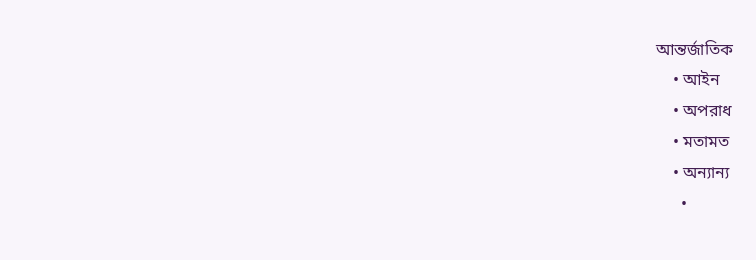আন্তর্জাতিক
    • আইন
    • অপরাধ
    • মতামত
    • অন্যান্য
      •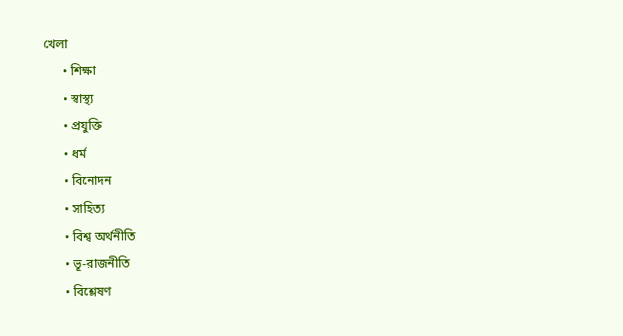খেলা
      • শিক্ষা
      • স্বাস্থ্য
      • প্রযুক্তি
      • ধর্ম
      • বিনোদন
      • সাহিত্য
      • বিশ্ব অর্থনীতি
      • ভূ-রাজনীতি
      • বিশ্লেষণ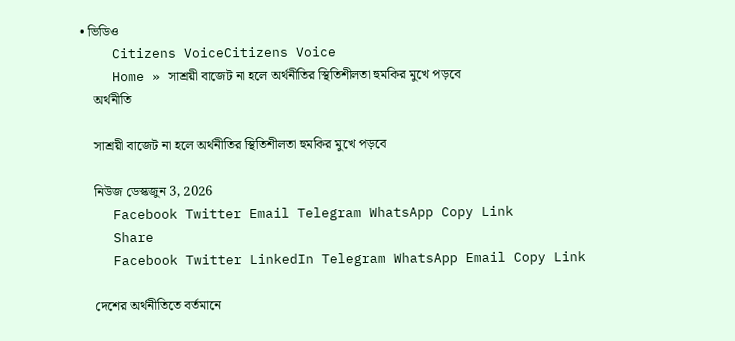• ভিডিও
    Citizens VoiceCitizens Voice
    Home » সাশ্রয়ী বাজেট না হলে অর্থনীতির স্থিতিশীলতা হুমকির মুখে পড়বে
    অর্থনীতি

    সাশ্রয়ী বাজেট না হলে অর্থনীতির স্থিতিশীলতা হুমকির মুখে পড়বে

    নিউজ ডেস্কজুন 3, 2026
    Facebook Twitter Email Telegram WhatsApp Copy Link
    Share
    Facebook Twitter LinkedIn Telegram WhatsApp Email Copy Link

    দেশের অর্থনীতিতে বর্তমানে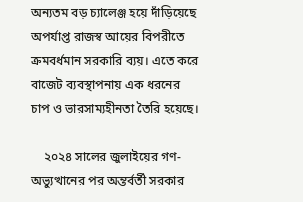অন্যতম বড় চ্যালেঞ্জ হয়ে দাঁড়িয়েছে অপর্যাপ্ত রাজস্ব আয়ের বিপরীতে ক্রমবর্ধমান সরকারি ব্যয়। এতে করে বাজেট ব্যবস্থাপনায় এক ধরনের চাপ ও ভারসাম্যহীনতা তৈরি হয়েছে।

    ২০২৪ সালের জুলাইয়ের গণ-অভ্যুত্থানের পর অন্তর্বর্তী সরকার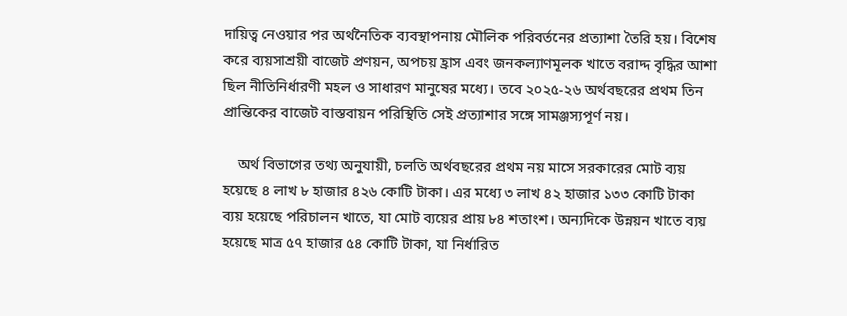দায়িত্ব নেওয়ার পর অর্থনৈতিক ব্যবস্থাপনায় মৌলিক পরিবর্তনের প্রত্যাশা তৈরি হয়। বিশেষ করে ব্যয়সাশ্রয়ী বাজেট প্রণয়ন, অপচয় হ্রাস এবং জনকল্যাণমূলক খাতে বরাদ্দ বৃদ্ধির আশা ছিল নীতিনির্ধারণী মহল ও সাধারণ মানুষের মধ্যে। তবে ২০২৫-২৬ অর্থবছরের প্রথম তিন প্রান্তিকের বাজেট বাস্তবায়ন পরিস্থিতি সেই প্রত্যাশার সঙ্গে সামঞ্জস্যপূর্ণ নয়।

    অর্থ বিভাগের তথ্য অনুযায়ী, চলতি অর্থবছরের প্রথম নয় মাসে সরকারের মোট ব্যয় হয়েছে ৪ লাখ ৮ হাজার ৪২৬ কোটি টাকা। এর মধ্যে ৩ লাখ ৪২ হাজার ১৩৩ কোটি টাকা ব্যয় হয়েছে পরিচালন খাতে, যা মোট ব্যয়ের প্রায় ৮৪ শতাংশ। অন্যদিকে উন্নয়ন খাতে ব্যয় হয়েছে মাত্র ৫৭ হাজার ৫৪ কোটি টাকা, যা নির্ধারিত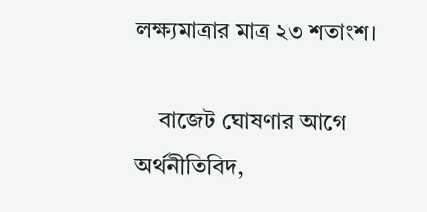লক্ষ্যমাত্রার মাত্র ২৩ শতাংশ।

    বাজেট ঘোষণার আগে অর্থনীতিবিদ,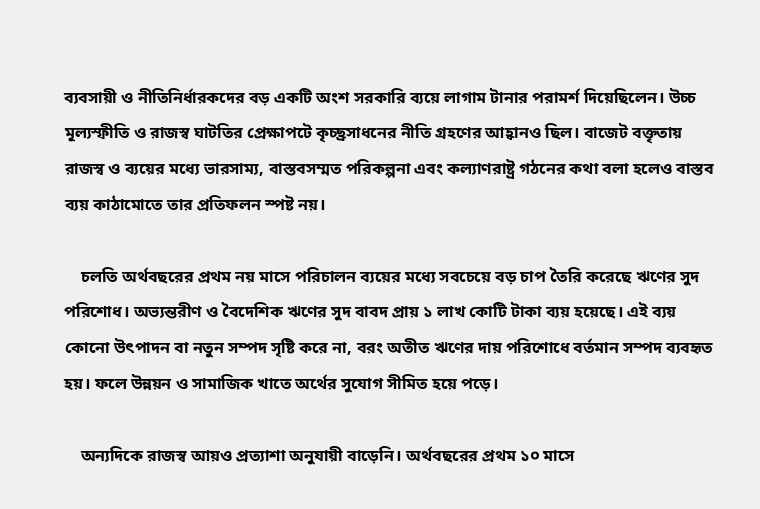ব্যবসায়ী ও নীতিনির্ধারকদের বড় একটি অংশ সরকারি ব্যয়ে লাগাম টানার পরামর্শ দিয়েছিলেন। উচ্চ মূল্যস্ফীতি ও রাজস্ব ঘাটতির প্রেক্ষাপটে কৃচ্ছ্রসাধনের নীতি গ্রহণের আহ্বানও ছিল। বাজেট বক্তৃতায় রাজস্ব ও ব্যয়ের মধ্যে ভারসাম্য, বাস্তবসম্মত পরিকল্পনা এবং কল্যাণরাষ্ট্র গঠনের কথা বলা হলেও বাস্তব ব্যয় কাঠামোতে তার প্রতিফলন স্পষ্ট নয়।

    চলতি অর্থবছরের প্রথম নয় মাসে পরিচালন ব্যয়ের মধ্যে সবচেয়ে বড় চাপ তৈরি করেছে ঋণের সুদ পরিশোধ। অভ্যন্তরীণ ও বৈদেশিক ঋণের সুদ বাবদ প্রায় ১ লাখ কোটি টাকা ব্যয় হয়েছে। এই ব্যয় কোনো উৎপাদন বা নতুন সম্পদ সৃষ্টি করে না, বরং অতীত ঋণের দায় পরিশোধে বর্তমান সম্পদ ব্যবহৃত হয়। ফলে উন্নয়ন ও সামাজিক খাতে অর্থের সুযোগ সীমিত হয়ে পড়ে।

    অন্যদিকে রাজস্ব আয়ও প্রত্যাশা অনুযায়ী বাড়েনি। অর্থবছরের প্রথম ১০ মাসে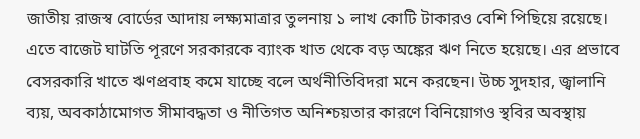জাতীয় রাজস্ব বোর্ডের আদায় লক্ষ্যমাত্রার তুলনায় ১ লাখ কোটি টাকারও বেশি পিছিয়ে রয়েছে। এতে বাজেট ঘাটতি পূরণে সরকারকে ব্যাংক খাত থেকে বড় অঙ্কের ঋণ নিতে হয়েছে। এর প্রভাবে বেসরকারি খাতে ঋণপ্রবাহ কমে যাচ্ছে বলে অর্থনীতিবিদরা মনে করছেন। উচ্চ সুদহার, জ্বালানি ব্যয়, অবকাঠামোগত সীমাবদ্ধতা ও নীতিগত অনিশ্চয়তার কারণে বিনিয়োগও স্থবির অবস্থায়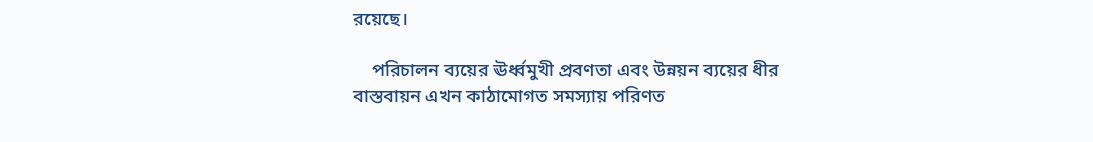রয়েছে।

    পরিচালন ব্যয়ের ঊর্ধ্বমুখী প্রবণতা এবং উন্নয়ন ব্যয়ের ধীর বাস্তবায়ন এখন কাঠামোগত সমস্যায় পরিণত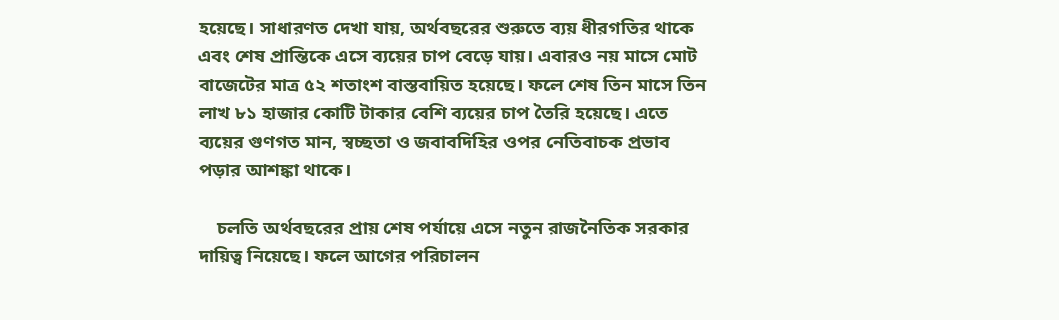হয়েছে। সাধারণত দেখা যায়, অর্থবছরের শুরুতে ব্যয় ধীরগতির থাকে এবং শেষ প্রান্তিকে এসে ব্যয়ের চাপ বেড়ে যায়। এবারও নয় মাসে মোট বাজেটের মাত্র ৫২ শতাংশ বাস্তবায়িত হয়েছে। ফলে শেষ তিন মাসে তিন লাখ ৮১ হাজার কোটি টাকার বেশি ব্যয়ের চাপ তৈরি হয়েছে। এতে ব্যয়ের গুণগত মান, স্বচ্ছতা ও জবাবদিহির ওপর নেতিবাচক প্রভাব পড়ার আশঙ্কা থাকে।

    চলতি অর্থবছরের প্রায় শেষ পর্যায়ে এসে নতুন রাজনৈতিক সরকার দায়িত্ব নিয়েছে। ফলে আগের পরিচালন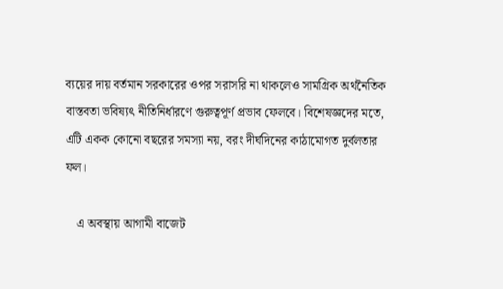ব্যয়ের দায় বর্তমান সরকারের ওপর সরাসরি না থাকলেও সামগ্রিক অর্থনৈতিক বাস্তবতা ভবিষ্যৎ নীতিনির্ধারণে গুরুত্বপূর্ণ প্রভাব ফেলবে। বিশেষজ্ঞদের মতে, এটি একক কোনো বছরের সমস্যা নয়, বরং দীর্ঘদিনের কাঠামোগত দুর্বলতার ফল।

    এ অবস্থায় আগামী বাজেট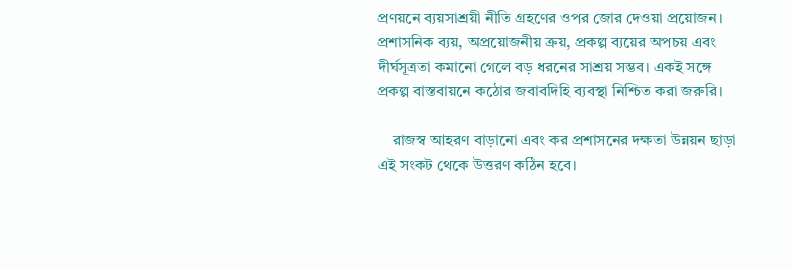প্রণয়নে ব্যয়সাশ্রয়ী নীতি গ্রহণের ওপর জোর দেওয়া প্রয়োজন। প্রশাসনিক ব্যয়, অপ্রয়োজনীয় ক্রয়, প্রকল্প ব্যয়ের অপচয় এবং দীর্ঘসূত্রতা কমানো গেলে বড় ধরনের সাশ্রয় সম্ভব। একই সঙ্গে প্রকল্প বাস্তবায়নে কঠোর জবাবদিহি ব্যবস্থা নিশ্চিত করা জরুরি।

    রাজস্ব আহরণ বাড়ানো এবং কর প্রশাসনের দক্ষতা উন্নয়ন ছাড়া এই সংকট থেকে উত্তরণ কঠিন হবে।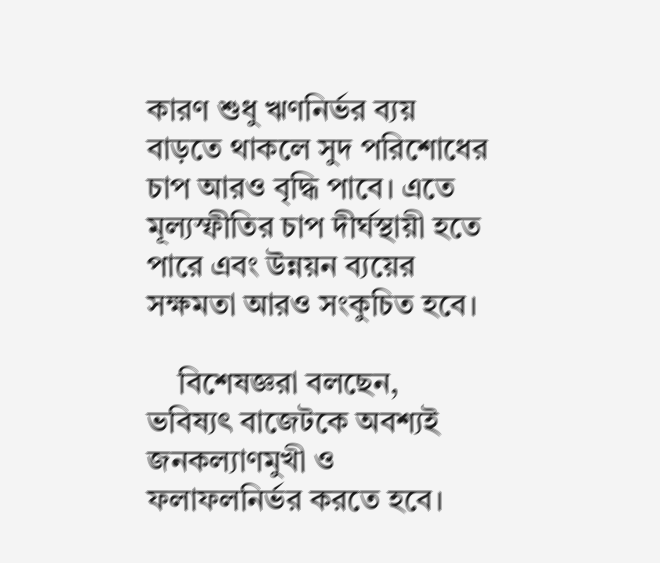কারণ শুধু ঋণনির্ভর ব্যয় বাড়তে থাকলে সুদ পরিশোধের চাপ আরও বৃদ্ধি পাবে। এতে মূল্যস্ফীতির চাপ দীর্ঘস্থায়ী হতে পারে এবং উন্নয়ন ব্যয়ের সক্ষমতা আরও সংকুচিত হবে।

    বিশেষজ্ঞরা বলছেন, ভবিষ্যৎ বাজেটকে অবশ্যই জনকল্যাণমুখী ও ফলাফলনির্ভর করতে হবে।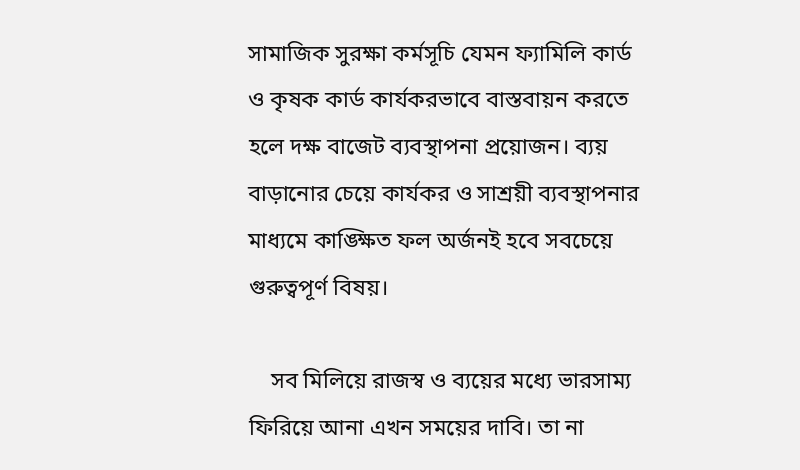সামাজিক সুরক্ষা কর্মসূচি যেমন ফ্যামিলি কার্ড ও কৃষক কার্ড কার্যকরভাবে বাস্তবায়ন করতে হলে দক্ষ বাজেট ব্যবস্থাপনা প্রয়োজন। ব্যয় বাড়ানোর চেয়ে কার্যকর ও সাশ্রয়ী ব্যবস্থাপনার মাধ্যমে কাঙ্ক্ষিত ফল অর্জনই হবে সবচেয়ে গুরুত্বপূর্ণ বিষয়।

    সব মিলিয়ে রাজস্ব ও ব্যয়ের মধ্যে ভারসাম্য ফিরিয়ে আনা এখন সময়ের দাবি। তা না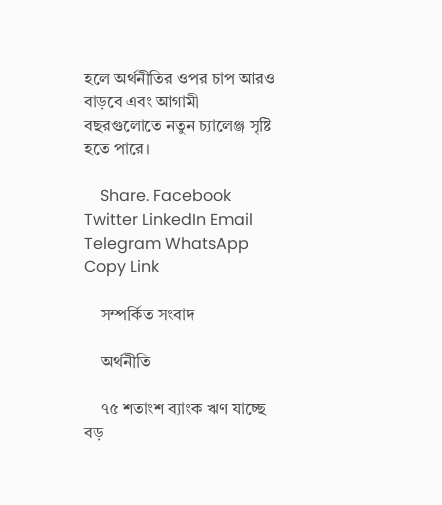হলে অর্থনীতির ওপর চাপ আরও বাড়বে এবং আগামী বছরগুলোতে নতুন চ্যালেঞ্জ সৃষ্টি হতে পারে।

    Share. Facebook Twitter LinkedIn Email Telegram WhatsApp Copy Link

    সম্পর্কিত সংবাদ

    অর্থনীতি

    ৭৫ শতাংশ ব্যাংক ঋণ যাচ্ছে বড়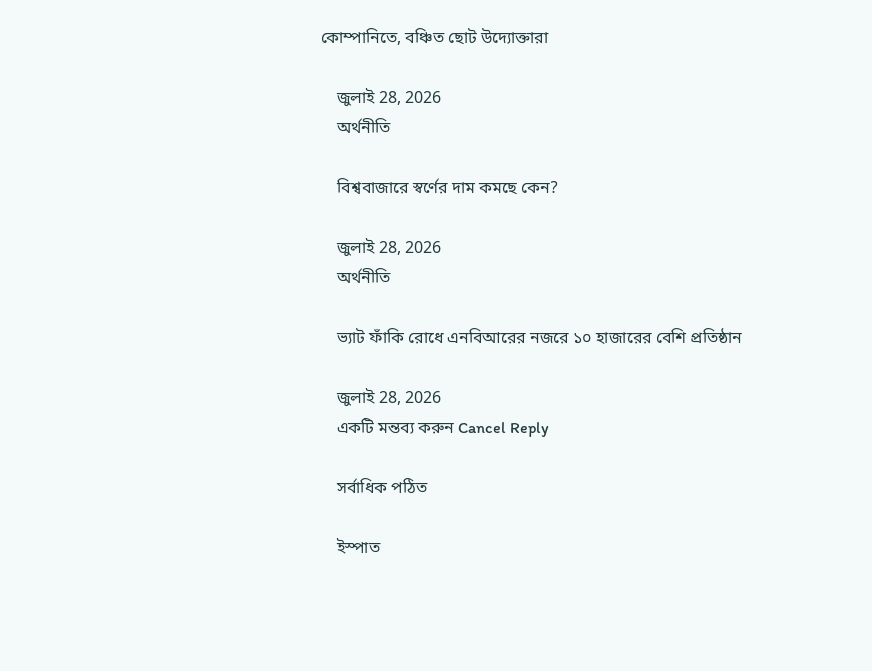কোম্পানিতে, বঞ্চিত ছোট উদ্যোক্তারা

    জুলাই 28, 2026
    অর্থনীতি

    বিশ্ববাজারে স্বর্ণের দাম কমছে কেন?

    জুলাই 28, 2026
    অর্থনীতি

    ভ্যাট ফাঁকি রোধে এনবিআরের নজরে ১০ হাজারের বেশি প্রতিষ্ঠান

    জুলাই 28, 2026
    একটি মন্তব্য করুন Cancel Reply

    সর্বাধিক পঠিত

    ইস্পাত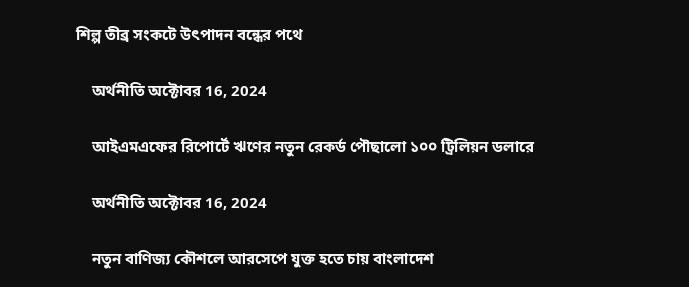শিল্প তীব্র সংকটে উৎপাদন বন্ধের পথে

    অর্থনীতি অক্টোবর 16, 2024

    আইএমএফের রিপোর্টে ঋণের নতুন রেকর্ড পৌছালো ১০০ ট্রিলিয়ন ডলারে

    অর্থনীতি অক্টোবর 16, 2024

    নতুন বাণিজ্য কৌশলে আরসেপে যুক্ত হতে চায় বাংলাদেশ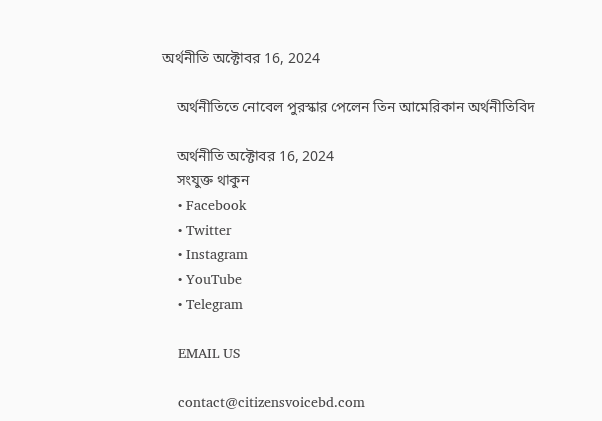অর্থনীতি অক্টোবর 16, 2024

    অর্থনীতিতে নোবেল পুরস্কার পেলেন তিন আমেরিকান অর্থনীতিবিদ

    অর্থনীতি অক্টোবর 16, 2024
    সংযুক্ত থাকুন
    • Facebook
    • Twitter
    • Instagram
    • YouTube
    • Telegram

    EMAIL US

    contact@citizensvoicebd.com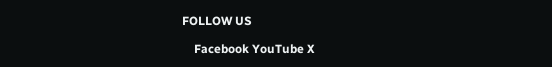FOLLOW US

    Facebook YouTube X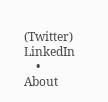(Twitter) LinkedIn
    • About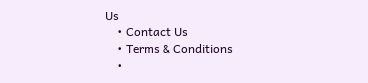Us
    • Contact Us
    • Terms & Conditions
    •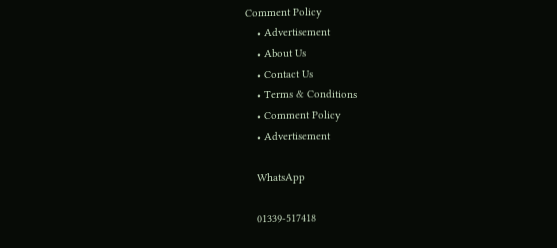Comment Policy
    • Advertisement
    • About Us
    • Contact Us
    • Terms & Conditions
    • Comment Policy
    • Advertisement

    WhatsApp

    01339-517418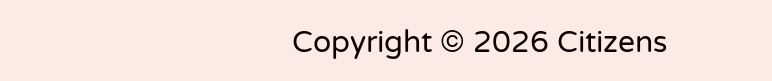Copyright © 2026 Citizens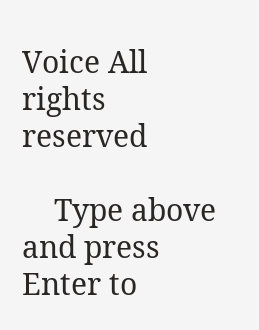Voice All rights reserved

    Type above and press Enter to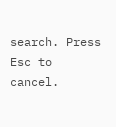search. Press Esc to cancel.